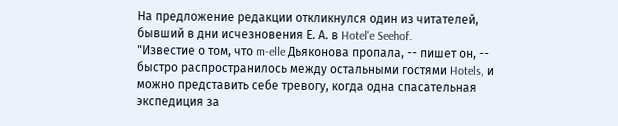На предложение редакции откликнулся один из читателей, бывший в дни исчезновения Е. А. в Hotel'e Seehof.
"Известие о том, что m-elle Дьяконова пропала, -- пишет он, -- быстро распространилось между остальными гостями Hotels, и можно представить себе тревогу, когда одна спасательная экспедиция за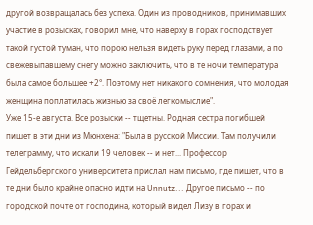другой возвращалась без успеха. Один из проводников, принимавших участие в розысках, говорил мне, что наверху в горах господствует такой густой туман, что порою нельзя видеть руку перед глазами, а по свежевыпавшему снегу можно заключить, что в те ночи температура была самое большее +2°. Поэтому нет никакого сомнения, что молодая женщина поплатилась жизнью за своё легкомыслие".
Уже 15-е августа. Все розыски -- тщетны. Родная сестра погибшей пишет в эти дни из Мюнхена: "Была в русской Миссии. Там получили телеграмму, что искали 19 человек -- и нет... Профессор Гейдельбергского университета прислал нам письмо, где пишет, что в те дни было крайне опасно идти на Unnutz... Другое письмо -- по городской почте от господина, который видел Лизу в горах и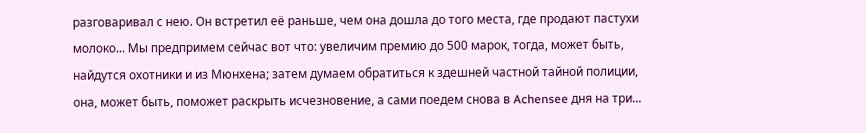разговаривал с нею. Он встретил её раньше, чем она дошла до того места, где продают пастухи молоко... Мы предпримем сейчас вот что: увеличим премию до 500 марок, тогда, может быть, найдутся охотники и из Мюнхена; затем думаем обратиться к здешней частной тайной полиции, она, может быть, поможет раскрыть исчезновение, а сами поедем снова в Achensee дня на три...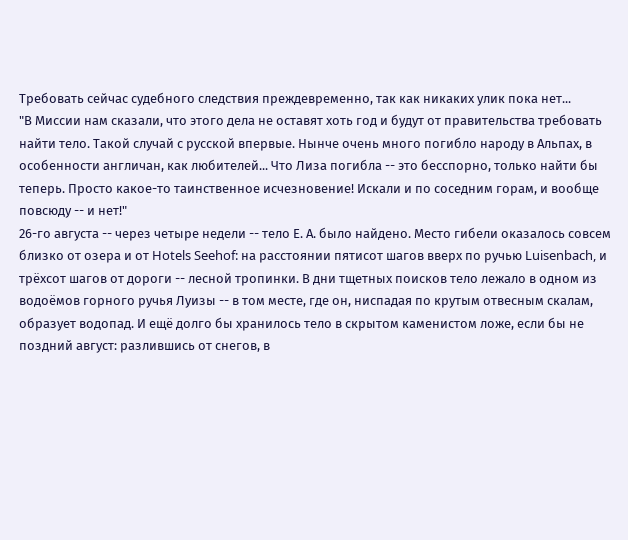Требовать сейчас судебного следствия преждевременно, так как никаких улик пока нет...
"В Миссии нам сказали, что этого дела не оставят хоть год и будут от правительства требовать найти тело. Такой случай с русской впервые. Нынче очень много погибло народу в Альпах, в особенности англичан, как любителей... Что Лиза погибла -- это бесспорно, только найти бы теперь. Просто какое-то таинственное исчезновение! Искали и по соседним горам, и вообще повсюду -- и нет!"
26-го августа -- через четыре недели -- тело Е. А. было найдено. Место гибели оказалось совсем близко от озера и от Hotels Seehof: на расстоянии пятисот шагов вверх по ручью Luisenbach, и трёхсот шагов от дороги -- лесной тропинки. В дни тщетных поисков тело лежало в одном из водоёмов горного ручья Луизы -- в том месте, где он, ниспадая по крутым отвесным скалам, образует водопад. И ещё долго бы хранилось тело в скрытом каменистом ложе, если бы не поздний август: разлившись от снегов, в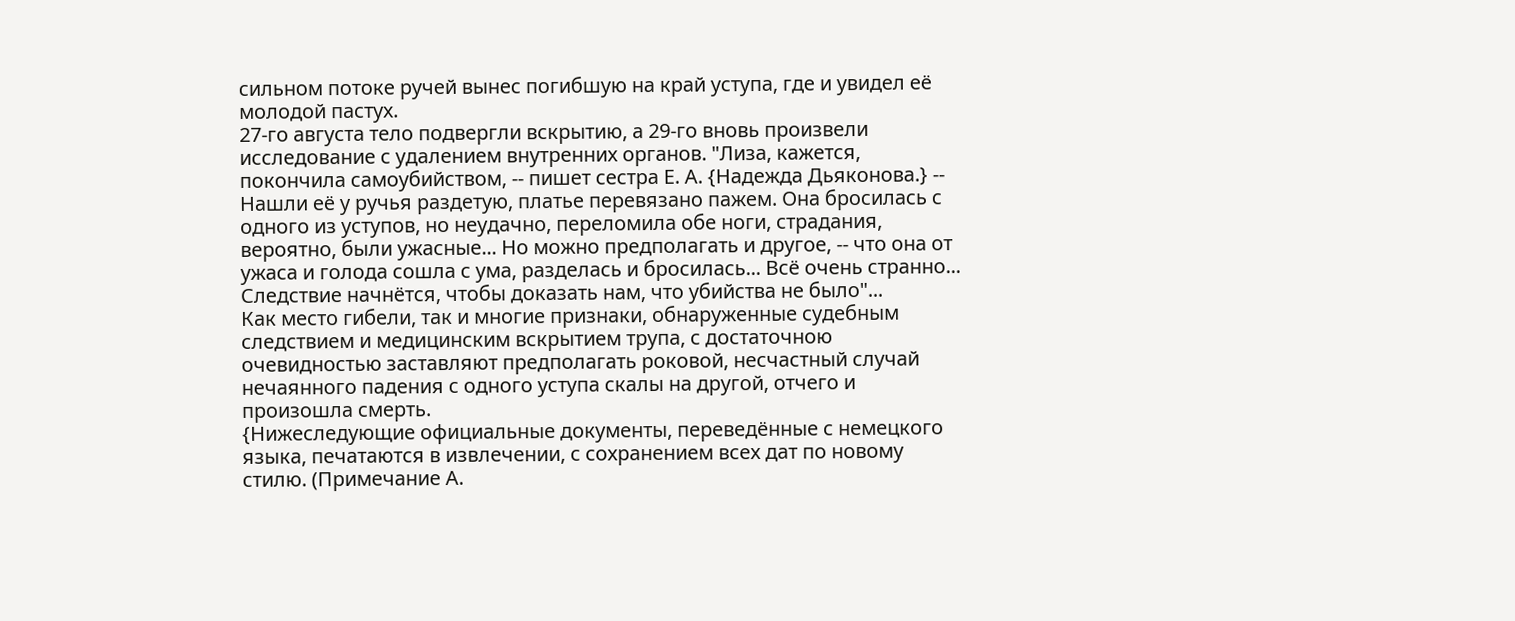сильном потоке ручей вынес погибшую на край уступа, где и увидел её молодой пастух.
27-го августа тело подвергли вскрытию, а 29-го вновь произвели исследование с удалением внутренних органов. "Лиза, кажется, покончила самоубийством, -- пишет сестра Е. А. {Надежда Дьяконова.} -- Нашли её у ручья раздетую, платье перевязано пажем. Она бросилась с одного из уступов, но неудачно, переломила обе ноги, страдания, вероятно, были ужасные... Но можно предполагать и другое, -- что она от ужаса и голода сошла с ума, разделась и бросилась... Всё очень странно... Следствие начнётся, чтобы доказать нам, что убийства не было"...
Как место гибели, так и многие признаки, обнаруженные судебным следствием и медицинским вскрытием трупа, с достаточною очевидностью заставляют предполагать роковой, несчастный случай нечаянного падения с одного уступа скалы на другой, отчего и произошла смерть.
{Нижеследующие официальные документы, переведённые с немецкого языка, печатаются в извлечении, с сохранением всех дат по новому стилю. (Примечание А.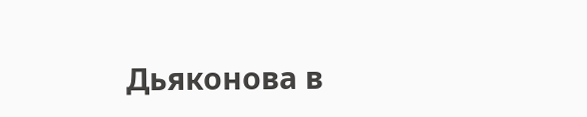Дьяконова в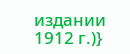издании 1912 г.)}